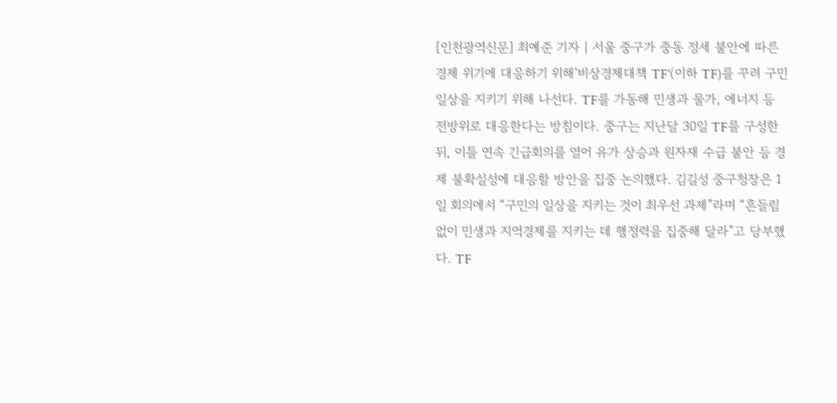[인천광역신문] 최예준 기자 | 서울 중구가 중동 정세 불안에 따른 경제 위기에 대응하기 위해‘비상경제대책 TF’(이하 TF)를 꾸려 구민 일상을 지키기 위해 나선다. TF를 가동해 민생과 물가, 에너지 등 전방위로 대응한다는 방침이다. 중구는 지난달 30일 TF를 구성한 뒤, 이틀 연속 긴급회의를 열어 유가 상승과 원자재 수급 불안 등 경제 불확실성에 대응할 방안을 집중 논의했다. 김길성 중구청장은 1일 회의에서 “구민의 일상을 지키는 것이 최우선 과제”라며 “흔들림 없이 민생과 지역경제를 지키는 데 행정력을 집중해 달라”고 당부했다. TF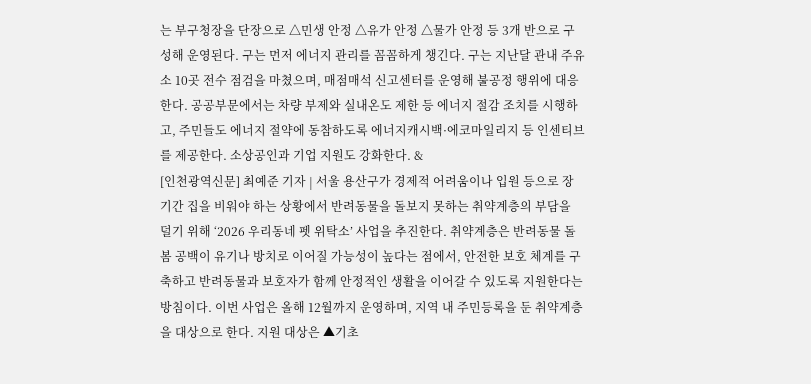는 부구청장을 단장으로 △민생 안정 △유가 안정 △물가 안정 등 3개 반으로 구성해 운영된다. 구는 먼저 에너지 관리를 꼼꼼하게 챙긴다. 구는 지난달 관내 주유소 10곳 전수 점검을 마쳤으며, 매점매석 신고센터를 운영해 불공정 행위에 대응한다. 공공부문에서는 차량 부제와 실내온도 제한 등 에너지 절감 조치를 시행하고, 주민들도 에너지 절약에 동참하도록 에너지캐시백·에코마일리지 등 인센티브를 제공한다. 소상공인과 기업 지원도 강화한다. &
[인천광역신문] 최예준 기자 | 서울 용산구가 경제적 어려움이나 입원 등으로 장기간 집을 비워야 하는 상황에서 반려동물을 돌보지 못하는 취약계층의 부담을 덜기 위해 ‘2026 우리동네 펫 위탁소’ 사업을 추진한다. 취약계층은 반려동물 돌봄 공백이 유기나 방치로 이어질 가능성이 높다는 점에서, 안전한 보호 체계를 구축하고 반려동물과 보호자가 함께 안정적인 생활을 이어갈 수 있도록 지원한다는 방침이다. 이번 사업은 올해 12월까지 운영하며, 지역 내 주민등록을 둔 취약계층을 대상으로 한다. 지원 대상은 ▲기초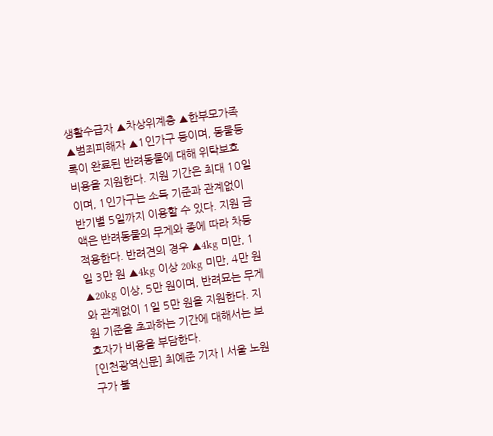생활수급자 ▲차상위계층 ▲한부모가족 ▲범죄피해자 ▲1인가구 등이며, 동물등록이 완료된 반려동물에 대해 위탁보호 비용을 지원한다. 지원 기간은 최대 10일이며, 1인가구는 소득 기준과 관계없이 반기별 5일까지 이용할 수 있다. 지원 금액은 반려동물의 무게와 종에 따라 차등 적용한다. 반려견의 경우 ▲4kg 미만, 1일 3만 원 ▲4kg 이상 20kg 미만, 4만 원 ▲20kg 이상, 5만 원이며, 반려묘는 무게와 관계없이 1일 5만 원을 지원한다. 지원 기준을 초과하는 기간에 대해서는 보호자가 비용을 부담한다.
[인천광역신문] 최예준 기자 | 서울 노원구가 불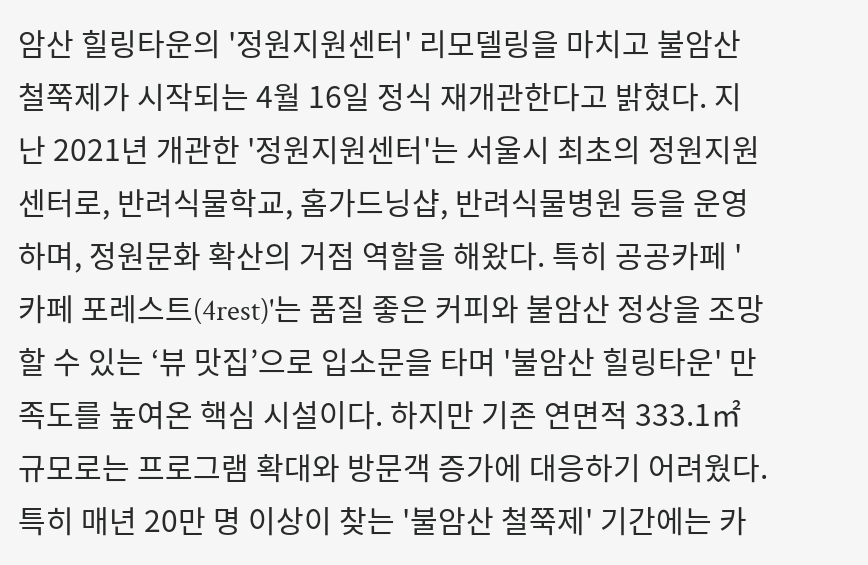암산 힐링타운의 '정원지원센터' 리모델링을 마치고 불암산 철쭉제가 시작되는 4월 16일 정식 재개관한다고 밝혔다. 지난 2021년 개관한 '정원지원센터'는 서울시 최초의 정원지원센터로, 반려식물학교, 홈가드닝샵, 반려식물병원 등을 운영하며, 정원문화 확산의 거점 역할을 해왔다. 특히 공공카페 '카페 포레스트(4rest)'는 품질 좋은 커피와 불암산 정상을 조망할 수 있는 ‘뷰 맛집’으로 입소문을 타며 '불암산 힐링타운' 만족도를 높여온 핵심 시설이다. 하지만 기존 연면적 333.1㎡ 규모로는 프로그램 확대와 방문객 증가에 대응하기 어려웠다. 특히 매년 20만 명 이상이 찾는 '불암산 철쭉제' 기간에는 카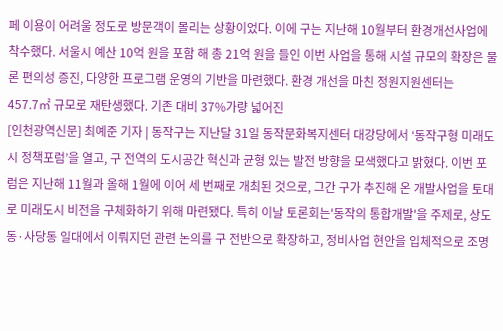페 이용이 어려울 정도로 방문객이 몰리는 상황이었다. 이에 구는 지난해 10월부터 환경개선사업에 착수했다. 서울시 예산 10억 원을 포함 해 총 21억 원을 들인 이번 사업을 통해 시설 규모의 확장은 물론 편의성 증진, 다양한 프로그램 운영의 기반을 마련했다. 환경 개선을 마친 정원지원센터는 457.7㎡ 규모로 재탄생했다. 기존 대비 37%가량 넓어진
[인천광역신문] 최예준 기자 | 동작구는 지난달 31일 동작문화복지센터 대강당에서 ‘동작구형 미래도시 정책포럼’을 열고, 구 전역의 도시공간 혁신과 균형 있는 발전 방향을 모색했다고 밝혔다. 이번 포럼은 지난해 11월과 올해 1월에 이어 세 번째로 개최된 것으로, 그간 구가 추진해 온 개발사업을 토대로 미래도시 비전을 구체화하기 위해 마련됐다. 특히 이날 토론회는'동작의 통합개발'을 주제로, 상도동·사당동 일대에서 이뤄지던 관련 논의를 구 전반으로 확장하고, 정비사업 현안을 입체적으로 조명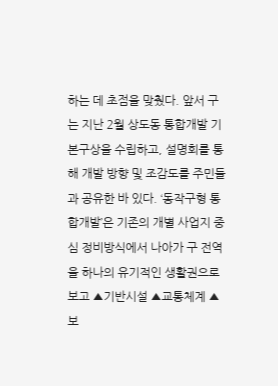하는 데 초점을 맞췄다. 앞서 구는 지난 2월 상도동 통합개발 기본구상을 수립하고, 설명회를 통해 개발 방향 및 조감도를 주민들과 공유한 바 있다. ‘동작구형 통합개발’은 기존의 개별 사업지 중심 정비방식에서 나아가 구 전역을 하나의 유기적인 생활권으로 보고 ▲기반시설 ▲교통체계 ▲보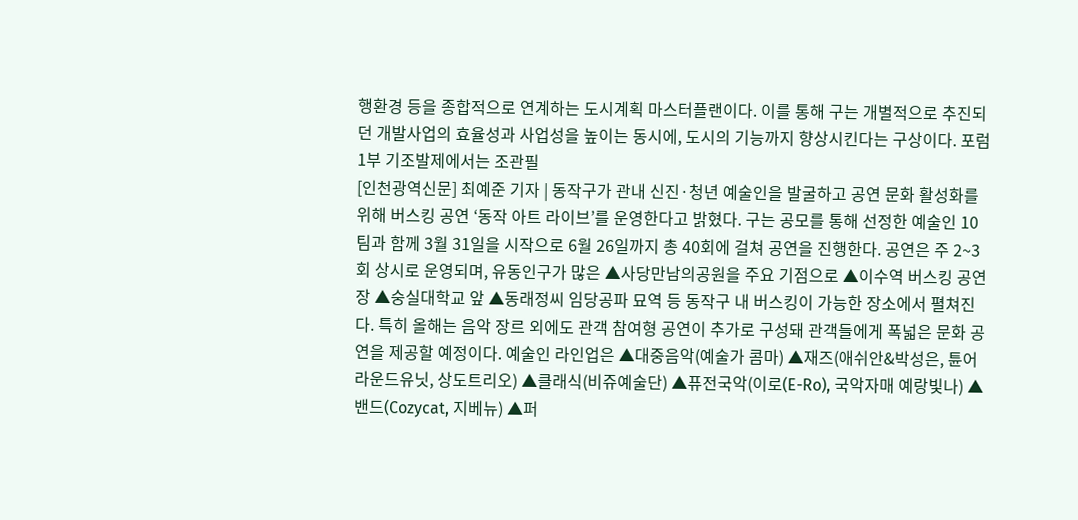행환경 등을 종합적으로 연계하는 도시계획 마스터플랜이다. 이를 통해 구는 개별적으로 추진되던 개발사업의 효율성과 사업성을 높이는 동시에, 도시의 기능까지 향상시킨다는 구상이다. 포럼 1부 기조발제에서는 조관필
[인천광역신문] 최예준 기자 | 동작구가 관내 신진·청년 예술인을 발굴하고 공연 문화 활성화를 위해 버스킹 공연 ‘동작 아트 라이브’를 운영한다고 밝혔다. 구는 공모를 통해 선정한 예술인 10팀과 함께 3월 31일을 시작으로 6월 26일까지 총 40회에 걸쳐 공연을 진행한다. 공연은 주 2~3회 상시로 운영되며, 유동인구가 많은 ▲사당만남의공원을 주요 기점으로 ▲이수역 버스킹 공연장 ▲숭실대학교 앞 ▲동래정씨 임당공파 묘역 등 동작구 내 버스킹이 가능한 장소에서 펼쳐진다. 특히 올해는 음악 장르 외에도 관객 참여형 공연이 추가로 구성돼 관객들에게 폭넓은 문화 공연을 제공할 예정이다. 예술인 라인업은 ▲대중음악(예술가 콤마) ▲재즈(애쉬안&박성은, 튠어라운드유닛, 상도트리오) ▲클래식(비쥬예술단) ▲퓨전국악(이로(E-Ro), 국악자매 예랑빛나) ▲밴드(Cozycat, 지베뉴) ▲퍼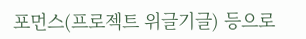포먼스(프로젝트 위글기글) 등으로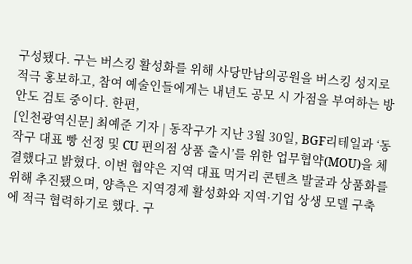구성됐다. 구는 버스킹 활성화를 위해 사당만남의공원을 버스킹 성지로 적극 홍보하고, 참여 예술인들에게는 내년도 공모 시 가점을 부여하는 방안도 검토 중이다. 한편,
[인천광역신문] 최예준 기자 | 동작구가 지난 3월 30일, BGF리테일과 ‘동작구 대표 빵 선정 및 CU 편의점 상품 출시’를 위한 업무협약(MOU)을 체결했다고 밝혔다. 이번 협약은 지역 대표 먹거리 콘텐츠 발굴과 상품화를 위해 추진됐으며, 양측은 지역경제 활성화와 지역·기업 상생 모델 구축에 적극 협력하기로 했다. 구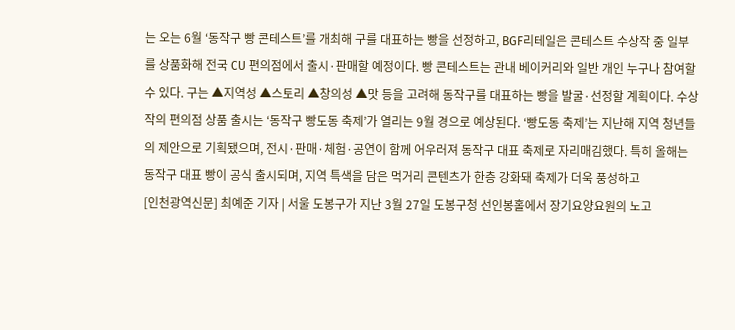는 오는 6월 ‘동작구 빵 콘테스트’를 개최해 구를 대표하는 빵을 선정하고, BGF리테일은 콘테스트 수상작 중 일부를 상품화해 전국 CU 편의점에서 출시·판매할 예정이다. 빵 콘테스트는 관내 베이커리와 일반 개인 누구나 참여할 수 있다. 구는 ▲지역성 ▲스토리 ▲창의성 ▲맛 등을 고려해 동작구를 대표하는 빵을 발굴·선정할 계획이다. 수상작의 편의점 상품 출시는 ‘동작구 빵도동 축제’가 열리는 9월 경으로 예상된다. ‘빵도동 축제’는 지난해 지역 청년들의 제안으로 기획됐으며, 전시·판매·체험·공연이 함께 어우러져 동작구 대표 축제로 자리매김했다. 특히 올해는 동작구 대표 빵이 공식 출시되며, 지역 특색을 담은 먹거리 콘텐츠가 한층 강화돼 축제가 더욱 풍성하고
[인천광역신문] 최예준 기자 | 서울 도봉구가 지난 3월 27일 도봉구청 선인봉홀에서 장기요양요원의 노고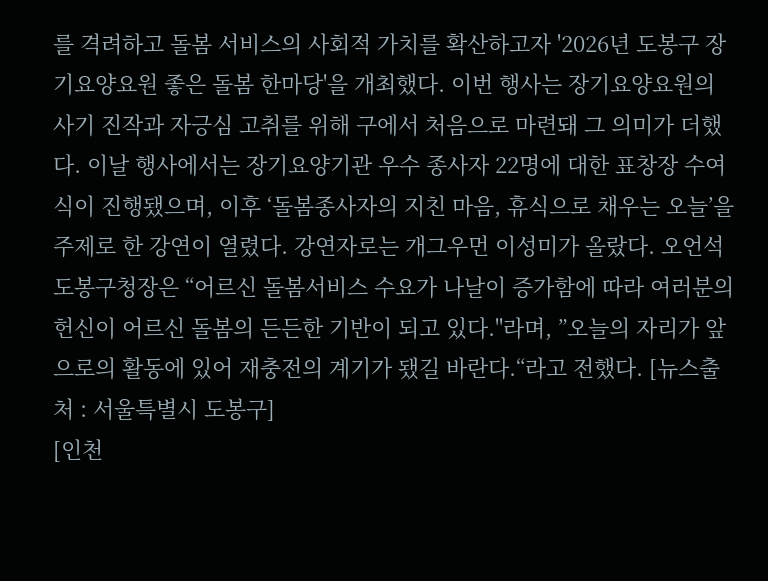를 격려하고 돌봄 서비스의 사회적 가치를 확산하고자 '2026년 도봉구 장기요양요원 좋은 돌봄 한마당'을 개최했다. 이번 행사는 장기요양요원의 사기 진작과 자긍심 고취를 위해 구에서 처음으로 마련돼 그 의미가 더했다. 이날 행사에서는 장기요양기관 우수 종사자 22명에 대한 표창장 수여식이 진행됐으며, 이후 ‘돌봄종사자의 지친 마음, 휴식으로 채우는 오늘’을 주제로 한 강연이 열렸다. 강연자로는 개그우먼 이성미가 올랐다. 오언석 도봉구청장은 “어르신 돌봄서비스 수요가 나날이 증가함에 따라 여러분의 헌신이 어르신 돌봄의 든든한 기반이 되고 있다."라며, ”오늘의 자리가 앞으로의 활동에 있어 재충전의 계기가 됐길 바란다.“라고 전했다. [뉴스출처 : 서울특별시 도봉구]
[인천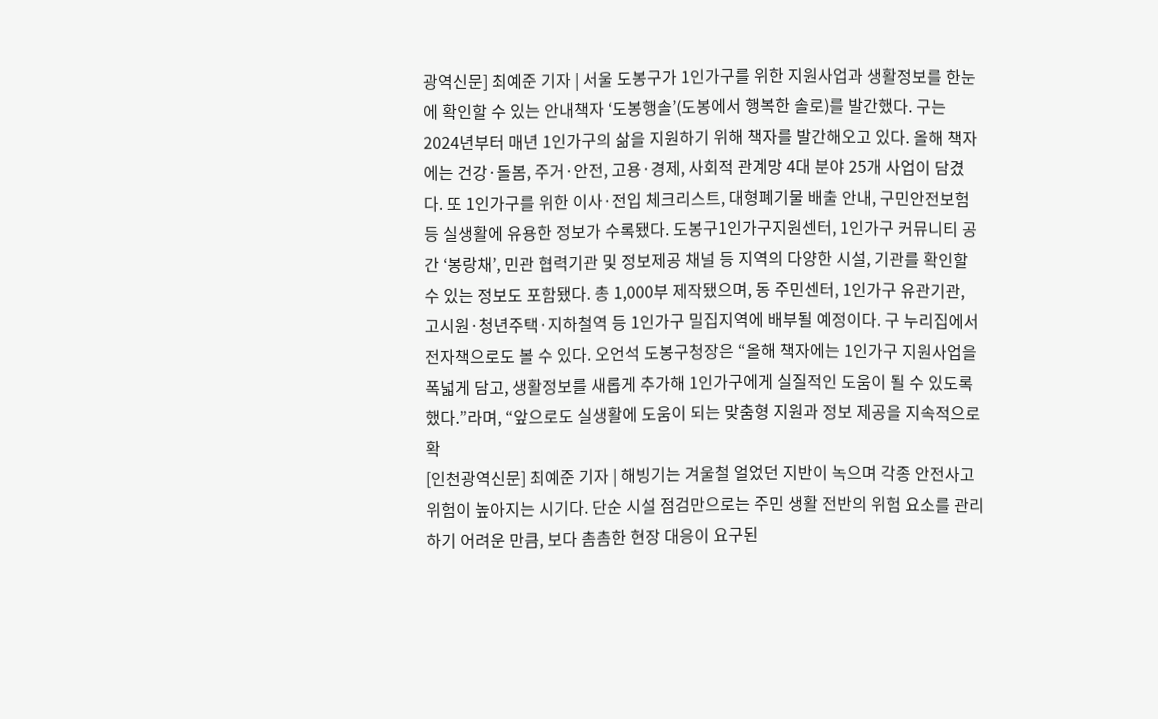광역신문] 최예준 기자 | 서울 도봉구가 1인가구를 위한 지원사업과 생활정보를 한눈에 확인할 수 있는 안내책자 ‘도봉행솔’(도봉에서 행복한 솔로)를 발간했다. 구는 2024년부터 매년 1인가구의 삶을 지원하기 위해 책자를 발간해오고 있다. 올해 책자에는 건강·돌봄, 주거·안전, 고용·경제, 사회적 관계망 4대 분야 25개 사업이 담겼다. 또 1인가구를 위한 이사·전입 체크리스트, 대형폐기물 배출 안내, 구민안전보험 등 실생활에 유용한 정보가 수록됐다. 도봉구1인가구지원센터, 1인가구 커뮤니티 공간 ‘봉랑채’, 민관 협력기관 및 정보제공 채널 등 지역의 다양한 시설, 기관를 확인할 수 있는 정보도 포함됐다. 총 1,000부 제작됐으며, 동 주민센터, 1인가구 유관기관, 고시원·청년주택·지하철역 등 1인가구 밀집지역에 배부될 예정이다. 구 누리집에서 전자책으로도 볼 수 있다. 오언석 도봉구청장은 “올해 책자에는 1인가구 지원사업을 폭넓게 담고, 생활정보를 새롭게 추가해 1인가구에게 실질적인 도움이 될 수 있도록 했다.”라며, “앞으로도 실생활에 도움이 되는 맞춤형 지원과 정보 제공을 지속적으로 확
[인천광역신문] 최예준 기자 | 해빙기는 겨울철 얼었던 지반이 녹으며 각종 안전사고 위험이 높아지는 시기다. 단순 시설 점검만으로는 주민 생활 전반의 위험 요소를 관리하기 어려운 만큼, 보다 촘촘한 현장 대응이 요구된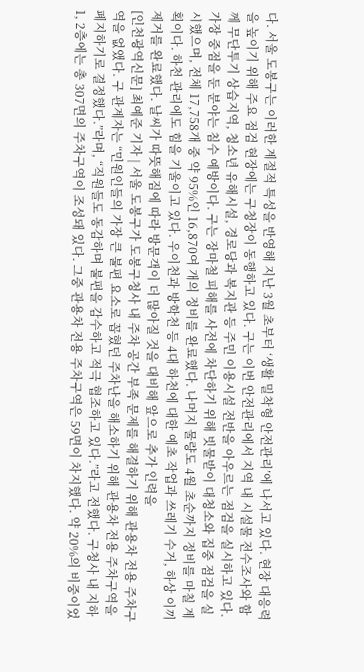다. 서울 도봉구는 이러한 계절적 특성을 반영해 지난 3월 초부터 ‘생활 밀착형 안전관리’에 나서고 있다. 현장 대응력을 높이기 위해 주요 점검 현장에는 구청장이 동행하고 있다. 구는 이번 안전관리에서 지역 내 시설물 전수조사와 함께 무단투기 상습지역, 청소년 유해시설, 경로당과 복지관 등 주민 이용시설 전반을 아우르는 점검을 실시하고 있다. 가장 중점을 둔 분야는 침수 예방이다. 구는 장마철 피해를 사전에 차단하기 위해 빗물받이 대청소와 집중 점검을 실시했으며, 전체 17,758개 중 약 95%인 16,870여 개의 정비를 완료했다. 나머지 물량도 4월 초순까지 정비를 마칠 계획이다. 하천 관리에도 힘을 기울이고 있다. 우이천과 방학천 등 4대 하천에 대한 예초 작업과 쓰레기 수거, 하상 이끼 제거를 완료했다. 날씨가 따뜻해짐에 따라 방문객이 더 많아질 것을 대비해 앞으로 추가 인력을
[인천광역신문] 최예준 기자 | 서울 도봉구가 도봉구청사 내 주차 공간 부족 문제를 해결하기 위해 관용차 전용 주차구역을 없앴다. 구 관계자는 “민원인들의 가장 큰 불편 요소로 꼽혔던 주차난을 해소하기 위해 관용차 전용 주차구역을 폐지하기로 결정했다.”라며, “직원들도 동감하며 불편을 감수하고 적극 협조하고 있다.”라고 전했다. 구청사 내 지하1, 2층에는 총 307면의 주차구역이 조성돼 있다. 그중 관용차 전용 주차구역은 59면이 차지했다. 약 20%의 비중이었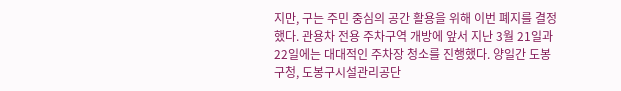지만, 구는 주민 중심의 공간 활용을 위해 이번 폐지를 결정했다. 관용차 전용 주차구역 개방에 앞서 지난 3월 21일과 22일에는 대대적인 주차장 청소를 진행했다. 양일간 도봉구청, 도봉구시설관리공단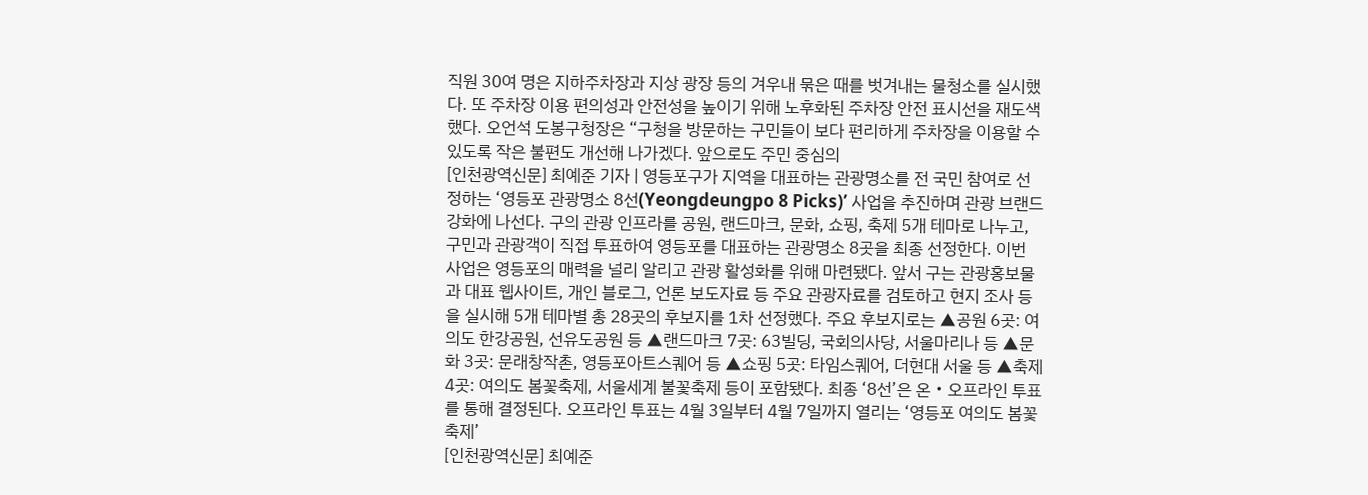직원 30여 명은 지하주차장과 지상 광장 등의 겨우내 묶은 때를 벗겨내는 물청소를 실시했다. 또 주차장 이용 편의성과 안전성을 높이기 위해 노후화된 주차장 안전 표시선을 재도색했다. 오언석 도봉구청장은 “구청을 방문하는 구민들이 보다 편리하게 주차장을 이용할 수 있도록 작은 불편도 개선해 나가겠다. 앞으로도 주민 중심의
[인천광역신문] 최예준 기자 | 영등포구가 지역을 대표하는 관광명소를 전 국민 참여로 선정하는 ‘영등포 관광명소 8선(Yeongdeungpo 8 Picks)’ 사업을 추진하며 관광 브랜드 강화에 나선다. 구의 관광 인프라를 공원, 랜드마크, 문화, 쇼핑, 축제 5개 테마로 나누고, 구민과 관광객이 직접 투표하여 영등포를 대표하는 관광명소 8곳을 최종 선정한다. 이번 사업은 영등포의 매력을 널리 알리고 관광 활성화를 위해 마련됐다. 앞서 구는 관광홍보물과 대표 웹사이트, 개인 블로그, 언론 보도자료 등 주요 관광자료를 검토하고 현지 조사 등을 실시해 5개 테마별 총 28곳의 후보지를 1차 선정했다. 주요 후보지로는 ▲공원 6곳: 여의도 한강공원, 선유도공원 등 ▲랜드마크 7곳: 63빌딩, 국회의사당, 서울마리나 등 ▲문화 3곳: 문래창작촌, 영등포아트스퀘어 등 ▲쇼핑 5곳: 타임스퀘어, 더현대 서울 등 ▲축제 4곳: 여의도 봄꽃축제, 서울세계 불꽃축제 등이 포함됐다. 최종 ‘8선’은 온‧오프라인 투표를 통해 결정된다. 오프라인 투표는 4월 3일부터 4월 7일까지 열리는 ‘영등포 여의도 봄꽃축제’
[인천광역신문] 최예준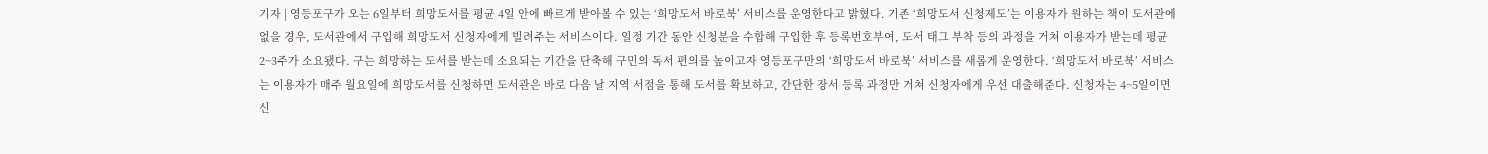기자 | 영등포구가 오는 6일부터 희망도서를 평균 4일 안에 빠르게 받아볼 수 있는 ‘희망도서 바로북’ 서비스를 운영한다고 밝혔다. 기존 ‘희망도서 신청제도’는 이용자가 원하는 책이 도서관에 없을 경우, 도서관에서 구입해 희망도서 신청자에게 빌려주는 서비스이다. 일정 기간 동안 신청분을 수합해 구입한 후 등록번호부여, 도서 태그 부착 등의 과정을 거쳐 이용자가 받는데 평균 2~3주가 소요됐다. 구는 희망하는 도서를 받는데 소요되는 기간을 단축해 구민의 독서 편의를 높이고자 영등포구만의 ‘희망도서 바로북’ 서비스를 새롭게 운영한다. ‘희망도서 바로북’ 서비스는 이용자가 매주 월요일에 희망도서를 신청하면 도서관은 바로 다음 날 지역 서점을 통해 도서를 확보하고, 간단한 장서 등록 과정만 거쳐 신청자에게 우선 대출해준다. 신청자는 4~5일이면 신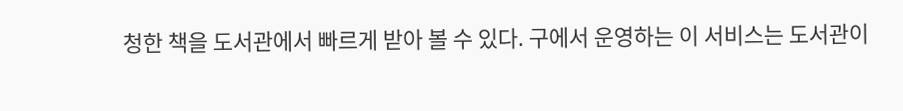청한 책을 도서관에서 빠르게 받아 볼 수 있다. 구에서 운영하는 이 서비스는 도서관이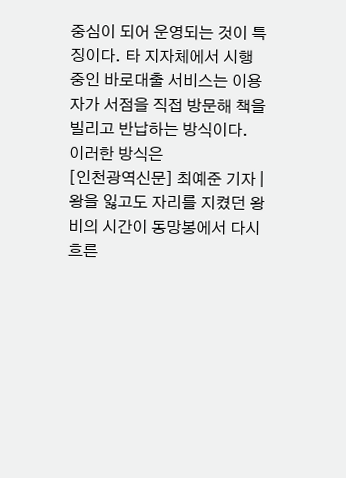중심이 되어 운영되는 것이 특징이다. 타 지자체에서 시행중인 바로대출 서비스는 이용자가 서점을 직접 방문해 책을 빌리고 반납하는 방식이다. 이러한 방식은
[인천광역신문] 최예준 기자 | 왕을 잃고도 자리를 지켰던 왕비의 시간이 동망봉에서 다시 흐른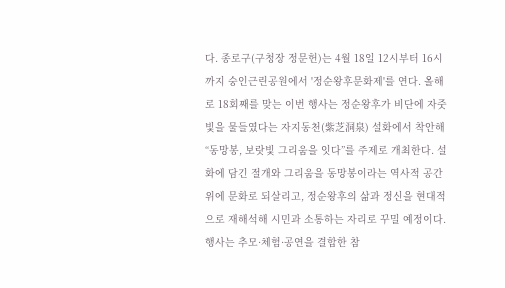다. 종로구(구청장 정문헌)는 4월 18일 12시부터 16시까지 숭인근린공원에서 '정순왕후문화제'를 연다. 올해로 18회째를 맞는 이번 행사는 정순왕후가 비단에 자줏빛을 물들였다는 자지동천(紫芝洞泉) 설화에서 착안해 “동망봉, 보랏빛 그리움을 잇다”를 주제로 개최한다. 설화에 담긴 절개와 그리움을 동망봉이라는 역사적 공간 위에 문화로 되살리고, 정순왕후의 삶과 정신을 현대적으로 재해석해 시민과 소통하는 자리로 꾸밀 예정이다. 행사는 추모·체험·공연을 결합한 참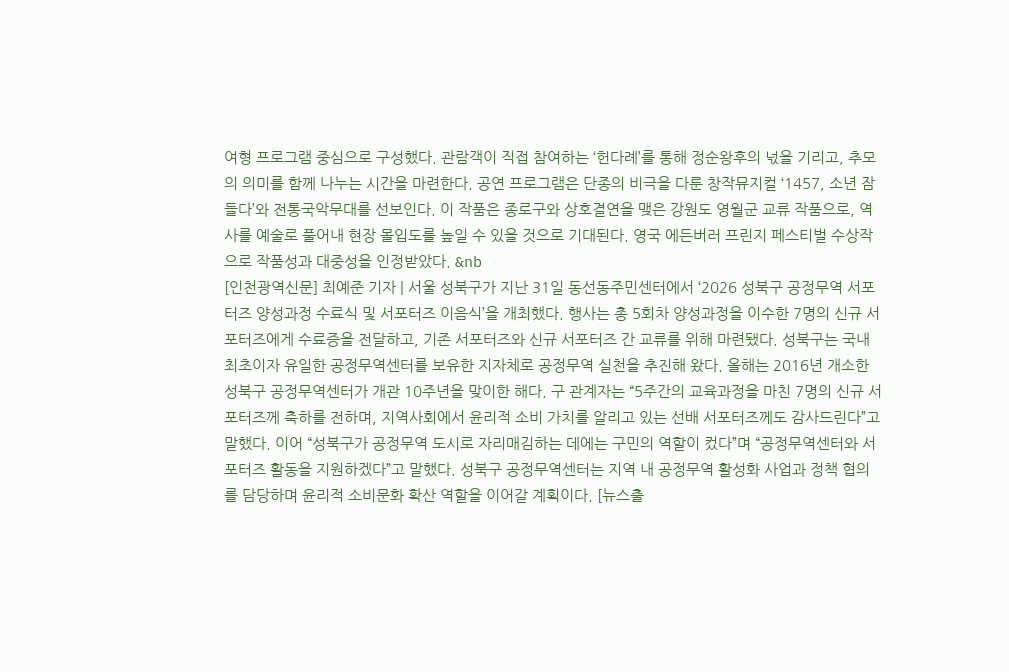여형 프로그램 중심으로 구성했다. 관람객이 직접 참여하는 ‘헌다례’를 통해 정순왕후의 넋을 기리고, 추모의 의미를 함께 나누는 시간을 마련한다. 공연 프로그램은 단종의 비극을 다룬 창작뮤지컬 ‘1457, 소년 잠들다’와 전통국악무대를 선보인다. 이 작품은 종로구와 상호결연을 맺은 강원도 영월군 교류 작품으로, 역사를 예술로 풀어내 현장 몰입도를 높일 수 있을 것으로 기대된다. 영국 에든버러 프린지 페스티벌 수상작으로 작품성과 대중성을 인정받았다. &nb
[인천광역신문] 최예준 기자 | 서울 성북구가 지난 31일 동선동주민센터에서 ‘2026 성북구 공정무역 서포터즈 양성과정 수료식 및 서포터즈 이음식’을 개최했다. 행사는 총 5회차 양성과정을 이수한 7명의 신규 서포터즈에게 수료증을 전달하고, 기존 서포터즈와 신규 서포터즈 간 교류를 위해 마련됐다. 성북구는 국내 최초이자 유일한 공정무역센터를 보유한 지자체로 공정무역 실천을 추진해 왔다. 올해는 2016년 개소한 성북구 공정무역센터가 개관 10주년을 맞이한 해다. 구 관계자는 “5주간의 교육과정을 마친 7명의 신규 서포터즈께 축하를 전하며, 지역사회에서 윤리적 소비 가치를 알리고 있는 선배 서포터즈께도 감사드린다”고 말했다. 이어 “성북구가 공정무역 도시로 자리매김하는 데에는 구민의 역할이 컸다”며 “공정무역센터와 서포터즈 활동을 지원하겠다”고 말했다. 성북구 공정무역센터는 지역 내 공정무역 활성화 사업과 정책 협의를 담당하며 윤리적 소비문화 확산 역할을 이어갈 계획이다. [뉴스출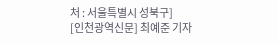처 : 서울특별시 성북구]
[인천광역신문] 최예준 기자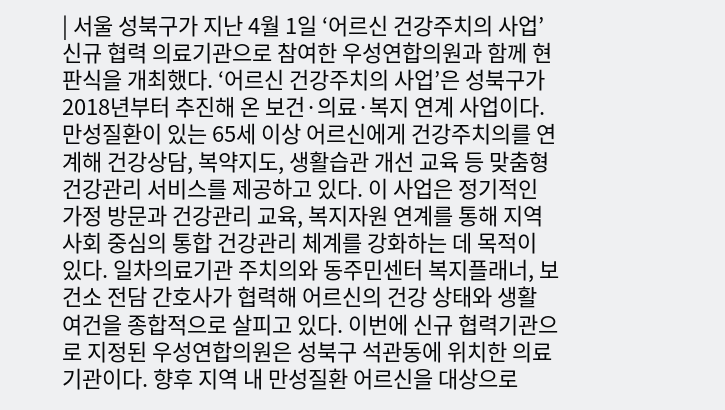| 서울 성북구가 지난 4월 1일 ‘어르신 건강주치의 사업’ 신규 협력 의료기관으로 참여한 우성연합의원과 함께 현판식을 개최했다. ‘어르신 건강주치의 사업’은 성북구가 2018년부터 추진해 온 보건·의료·복지 연계 사업이다. 만성질환이 있는 65세 이상 어르신에게 건강주치의를 연계해 건강상담, 복약지도, 생활습관 개선 교육 등 맞춤형 건강관리 서비스를 제공하고 있다. 이 사업은 정기적인 가정 방문과 건강관리 교육, 복지자원 연계를 통해 지역사회 중심의 통합 건강관리 체계를 강화하는 데 목적이 있다. 일차의료기관 주치의와 동주민센터 복지플래너, 보건소 전담 간호사가 협력해 어르신의 건강 상태와 생활 여건을 종합적으로 살피고 있다. 이번에 신규 협력기관으로 지정된 우성연합의원은 성북구 석관동에 위치한 의료기관이다. 향후 지역 내 만성질환 어르신을 대상으로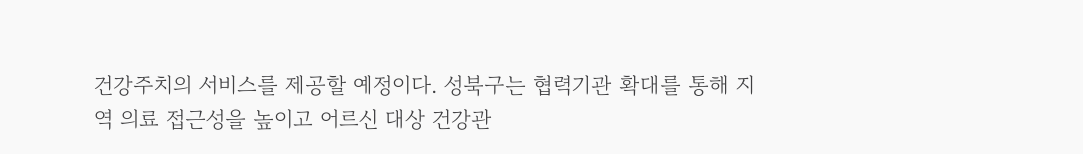건강주치의 서비스를 제공할 예정이다. 성북구는 협력기관 확대를 통해 지역 의료 접근성을 높이고 어르신 대상 건강관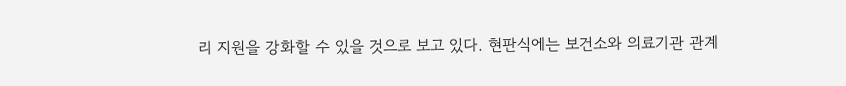리 지원을 강화할 수 있을 것으로 보고 있다. 현판식에는 보건소와 의료기관 관계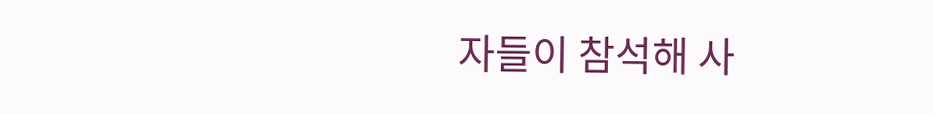자들이 참석해 사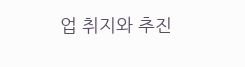업 취지와 추진